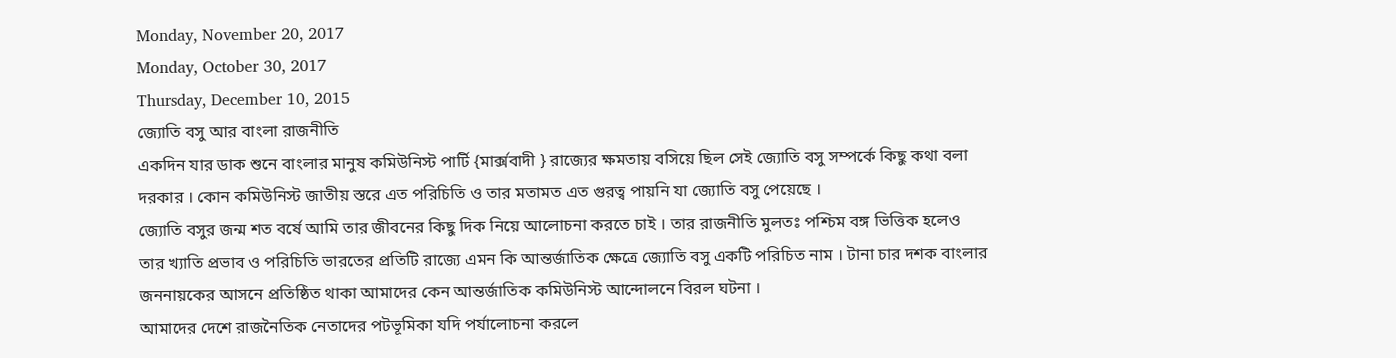Monday, November 20, 2017
Monday, October 30, 2017
Thursday, December 10, 2015
জ্যোতি বসু আর বাংলা রাজনীতি
একদিন যার ডাক শুনে বাংলার মানুষ কমিউনিস্ট পার্টি {মার্ক্সবাদী } রাজ্যের ক্ষমতায় বসিয়ে ছিল সেই জ্যোতি বসু সম্পর্কে কিছু কথা বলা দরকার । কোন কমিউনিস্ট জাতীয় স্তরে এত পরিচিতি ও তার মতামত এত গুরত্ব পায়নি যা জ্যোতি বসু পেয়েছে ।
জ্যোতি বসুর জন্ম শত বর্ষে আমি তার জীবনের কিছু দিক নিয়ে আলোচনা করতে চাই । তার রাজনীতি মুলতঃ পশ্চিম বঙ্গ ভিত্তিক হলেও তার খ্যাতি প্রভাব ও পরিচিতি ভারতের প্রতিটি রাজ্যে এমন কি আন্তর্জাতিক ক্ষেত্রে জ্যোতি বসু একটি পরিচিত নাম । টানা চার দশক বাংলার জননায়কের আসনে প্রতিষ্ঠিত থাকা আমাদের কেন আন্তর্জাতিক কমিউনিস্ট আন্দোলনে বিরল ঘটনা ।
আমাদের দেশে রাজনৈতিক নেতাদের পটভূমিকা যদি পর্যালোচনা করলে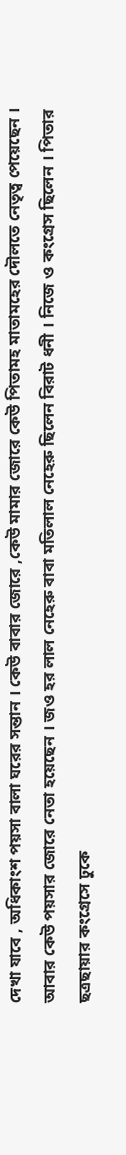দেখা যাবে , অধিকাংশ পয়সা বালা ঘরের সন্তান । কেউ বাবার জোরে ,কেউ মামার জোরে কেউ পিতামহ মাতামহের দৌলতে নেতৃত্ব পেয়েছেন । আবার কেউ পয়সার জোরে নেতা হয়েছেন । জও হর লাল নেহেরু বাবা মতিলাল নেহেরু ছিলেন বিরাট ধনী । নিজে ও কংগ্রেস ছিলেন । পিতার ছত্রছায়ার কংগ্রেসে ঢুকে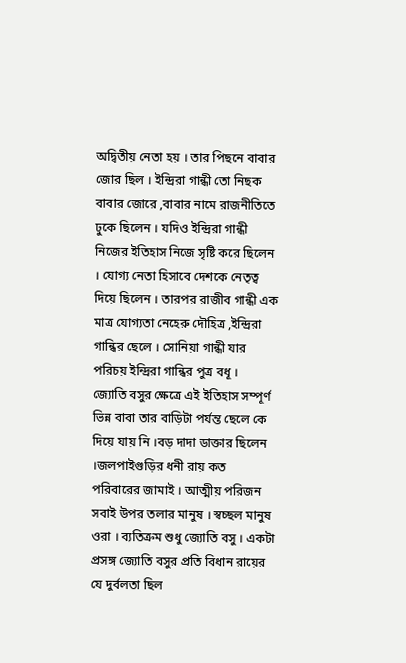অদ্বিতীয় নেতা হয় । তার পিছনে বাবার জোর ছিল । ইন্দ্রিরা গান্ধী তো নিছক বাবার জোরে ,বাবার নামে রাজনীতিতে ঢুকে ছিলেন । যদিও ইন্দ্রিরা গান্ধী নিজের ইতিহাস নিজে সৃষ্টি করে ছিলেন । যোগ্য নেতা হিসাবে দেশকে নেতৃত্ব দিয়ে ছিলেন । তারপর রাজীব গান্ধী এক মাত্র যোগ্যতা নেহেরু দৌহিত্র ,ইন্দ্রিরা গান্ধির ছেলে । সোনিয়া গান্ধী যার পরিচয় ইন্দ্রিরা গান্ধির পুত্র বধূ ।
জ্যোতি বসুর ক্ষেত্রে এই ইতিহাস সম্পূর্ণ ভিন্ন বাবা তার বাড়িটা পর্যন্ত ছেলে কে দিয়ে যায় নি ।বড় দাদা ডাক্তার ছিলেন ।জলপাইগুড়ির ধনী রায় কত পরিবারের জামাই । আত্মীয় পরিজন সবাই উপর তলার মানুষ । স্বচ্ছল মানুষ ওরা । ব্যতিক্রম শুধু জ্যোতি বসু । একটা প্রসঙ্গ জ্যোতি বসুর প্রতি বিধান রায়ের যে দুর্বলতা ছিল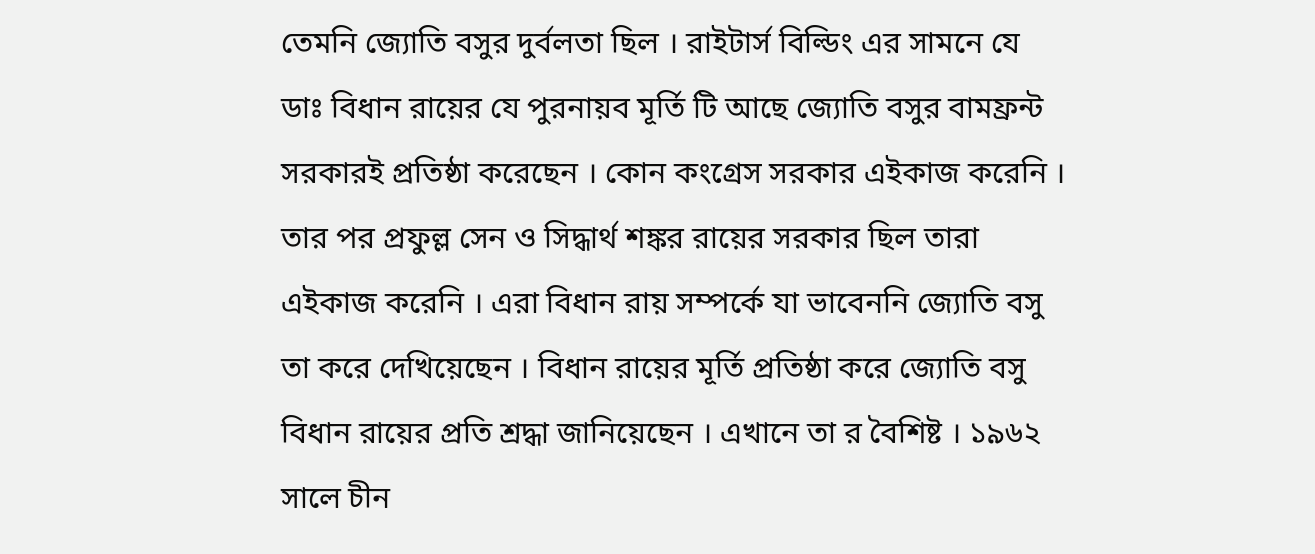তেমনি জ্যোতি বসুর দুর্বলতা ছিল । রাইটার্স বিল্ডিং এর সামনে যে ডাঃ বিধান রায়ের যে পুরনায়ব মূর্তি টি আছে জ্যোতি বসুর বামফ্রন্ট সরকারই প্রতিষ্ঠা করেছেন । কোন কংগ্রেস সরকার এইকাজ করেনি । তার পর প্রফুল্ল সেন ও সিদ্ধার্থ শঙ্কর রায়ের সরকার ছিল তারা এইকাজ করেনি । এরা বিধান রায় সম্পর্কে যা ভাবেননি জ্যোতি বসু তা করে দেখিয়েছেন । বিধান রায়ের মূর্তি প্রতিষ্ঠা করে জ্যোতি বসু বিধান রায়ের প্রতি শ্রদ্ধা জানিয়েছেন । এখানে তা র বৈশিষ্ট । ১৯৬২ সালে চীন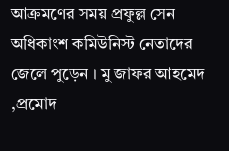আক্রমণের সময় প্রফুল্ল সেন অধিকাংশ কমিউনিস্ট নেতাদের জেলে পুড়েন । মু জাফর আহমেদ ,প্রমোদ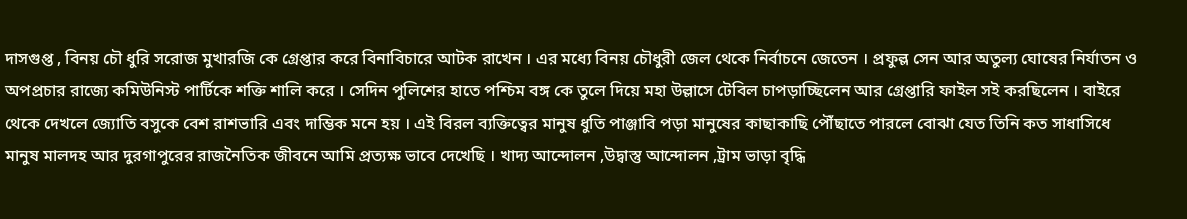দাসগুপ্ত , বিনয় চৌ ধুরি সরোজ মুখারজি কে গ্রেপ্তার করে বিনাবিচারে আটক রাখেন । এর মধ্যে বিনয় চৌধুরী জেল থেকে নির্বাচনে জেতেন । প্রফুল্ল সেন আর অতুল্য ঘোষের নির্যাতন ও অপপ্রচার রাজ্যে কমিউনিস্ট পার্টিকে শক্তি শালি করে । সেদিন পুলিশের হাতে পশ্চিম বঙ্গ কে তুলে দিয়ে মহা উল্লাসে টেবিল চাপড়াচ্ছিলেন আর গ্রেপ্তারি ফাইল সই করছিলেন । বাইরে থেকে দেখলে জ্যোতি বসুকে বেশ রাশভারি এবং দাম্ভিক মনে হয় । এই বিরল ব্যক্তিত্বের মানুষ ধুতি পাঞ্জাবি পড়া মানুষের কাছাকাছি পৌঁছাতে পারলে বোঝা যেত তিনি কত সাধাসিধে মানুষ মালদহ আর দুরগাপুরের রাজনৈতিক জীবনে আমি প্রত্যক্ষ ভাবে দেখেছি । খাদ্য আন্দোলন ,উদ্বাস্তু আন্দোলন ,ট্রাম ভাড়া বৃদ্ধি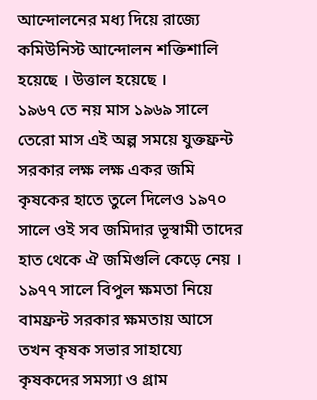আন্দোলনের মধ্য দিয়ে রাজ্যে কমিউনিস্ট আন্দোলন শক্তিশালি হয়েছে । উত্তাল হয়েছে ।
১৯৬৭ তে নয় মাস ১৯৬৯ সালে তেরো মাস এই অল্প সময়ে যুক্তফ্রন্ট সরকার লক্ষ লক্ষ একর জমি কৃষকের হাতে তুলে দিলেও ১৯৭০ সালে ওই সব জমিদার ভূস্বামী তাদের হাত থেকে ঐ জমিগুলি কেড়ে নেয় । ১৯৭৭ সালে বিপুল ক্ষমতা নিয়ে বামফ্রন্ট সরকার ক্ষমতায় আসে তখন কৃষক সভার সাহায্যে কৃষকদের সমস্যা ও গ্রাম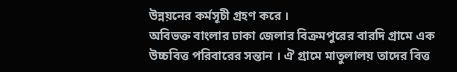উন্নয়নের কর্মসূচী গ্রহণ করে ।
অবিভক্ত বাংলার ঢাকা জেলার বিক্রমপুরের বারদি গ্রামে এক উচ্চবিত্ত পরিবারের সন্তান । ঐ গ্রামে মাতুলালয় তাদের বিত্ত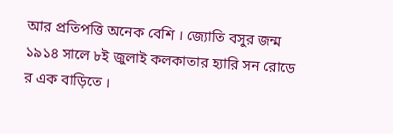আর প্রতিপত্তি অনেক বেশি । জ্যোতি বসুর জন্ম ১৯১৪ সালে ৮ই জুলাই কলকাতার হ্যারি সন রোডে র এক বাড়িতে ।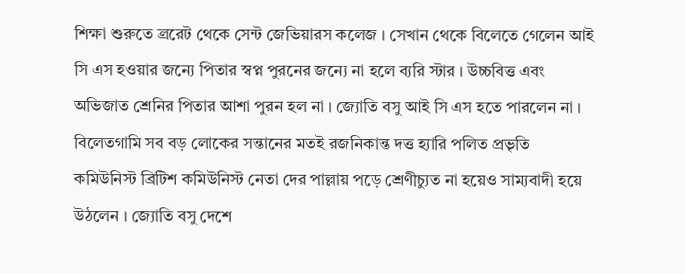শিক্ষা শুরুতে ল্ররেট থেকে সেন্ট জেভিয়ারস কলেজ । সেখান থেকে বিলেতে গেলেন আই সি এস হওয়ার জন্যে পিতার স্বপ্ন পুরনের জন্যে না হলে ব্যরি স্টার । উচ্চবিত্ত এবং অভিজাত শ্রেনির পিতার আশা পুরন হল না । জ্যোতি বসু আই সি এস হতে পারলেন না । বিলেতগামি সব বড় লোকের সন্তানের মতই রজনিকান্ত দত্ত হ্যারি পলিত প্রভৃতি কমিউনিস্ট ব্রিটিশ কমিউনিস্ট নেতা দের পাল্লায় পড়ে শ্রেণীচ্যুত না হয়েও সাম্যবাদী হয়ে উঠলেন । জ্যোতি বসু দেশে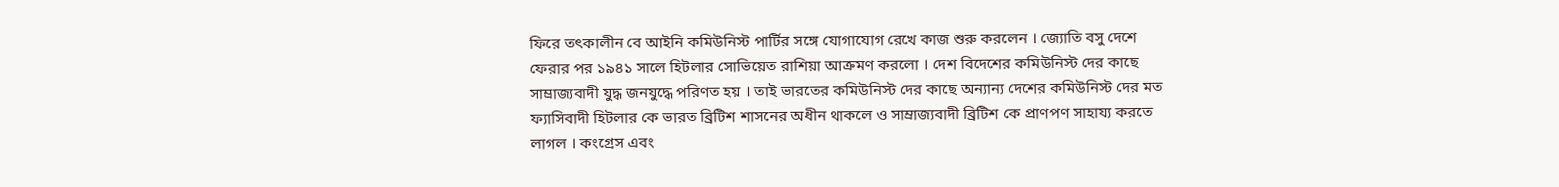ফিরে তৎকালীন বে আইনি কমিউনিস্ট পার্টির সঙ্গে যোগাযোগ রেখে কাজ শুরু করলেন । জ্যোতি বসু দেশে ফেরার পর ১৯৪১ সালে হিটলার সোভিয়েত রাশিয়া আক্রমণ করলো । দেশ বিদেশের কমিউনিস্ট দের কাছে সাম্রাজ্যবাদী যুদ্ধ জনযুদ্ধে পরিণত হয় । তাই ভারতের কমিউনিস্ট দের কাছে অন্যান্য দেশের কমিউনিস্ট দের মত ফ্যাসিবাদী হিটলার কে ভারত ব্রিটিশ শাসনের অধীন থাকলে ও সাম্রাজ্যবাদী ব্রিটিশ কে প্রাণপণ সাহায্য করতে লাগল । কংগ্রেস এবং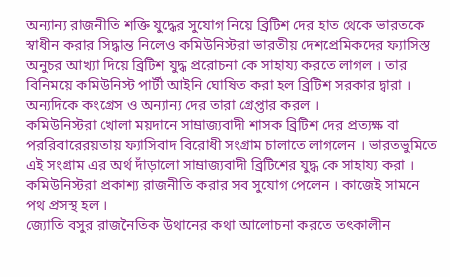অন্যান্য রাজনীতি শক্তি যুদ্ধের সুযোগ নিয়ে ব্রিটিশ দের হাত থেকে ভারতকে স্বাধীন করার সিদ্ধান্ত নিলেও কমিউনিস্টরা ভারতীয় দেশপ্রেমিকদের ফ্যাসিস্ত অনুচর আখ্যা দিয়ে ব্রিটিশ যুদ্ধ প্ররোচনা কে সাহায্য করতে লাগল । তার বিনিময়ে কমিউনিস্ট পার্টী আইনি ঘোষিত করা হল ব্রিটিশ সরকার দ্বারা । অন্যদিকে কংগ্রেস ও অন্যান্য দের তারা গ্রেপ্তার করল ।
কমিউনিস্টরা খোলা ময়দানে সাম্রাজ্যবাদী শাসক ব্রিটিশ দের প্রত্যক্ষ বা পররিবারেরয়তায় ফ্যাসিবাদ বিরোধী সংগ্রাম চালাতে লাগলেন । ভারতভুমিতে এই সংগ্রাম এর অর্থ দাঁড়ালো সাম্রাজ্যবাদী ব্রিটিশের যুদ্ধ কে সাহায্য করা । কমিউনিস্টরা প্রকাশ্য রাজনীতি করার সব সুযোগ পেলেন । কাজেই সামনে পথ প্রসস্থ হল ।
জ্যোতি বসুর রাজনৈতিক উথানের কথা আলোচনা করতে তৎকালীন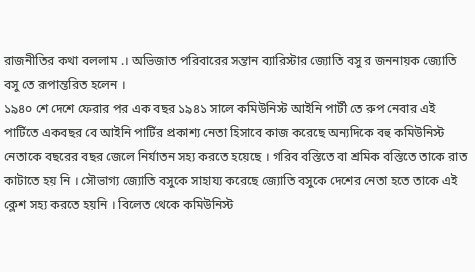রাজনীতির কথা বললাম .। অভিজাত পরিবারের সন্তান ব্যারিস্টার জ্যোতি বসু র জননায়ক জ্যোতি বসু তে রূপান্তরিত হলেন ।
১৯৪০ শে দেশে ফেরার পর এক বছর ১৯৪১ সালে কমিউনিস্ট আইনি পার্টী তে রুপ নেবার এই পার্টিতে একবছর বে আইনি পার্টির প্রকাশ্য নেতা হিসাবে কাজ করেছে অন্যদিকে বহু কমিউনিস্ট নেতাকে বছরের বছর জেলে নির্যাতন সহ্য করতে হয়েছে । গরিব বস্তিতে বা শ্রমিক বস্তিতে তাকে রাত কাটাতে হয় নি । সৌভাগ্য জ্যোতি বসুকে সাহায্য করেছে জ্যোতি বসুকে দেশের নেতা হতে তাকে এই ক্লেশ সহ্য করতে হয়নি । বিলেত থেকে কমিউনিস্ট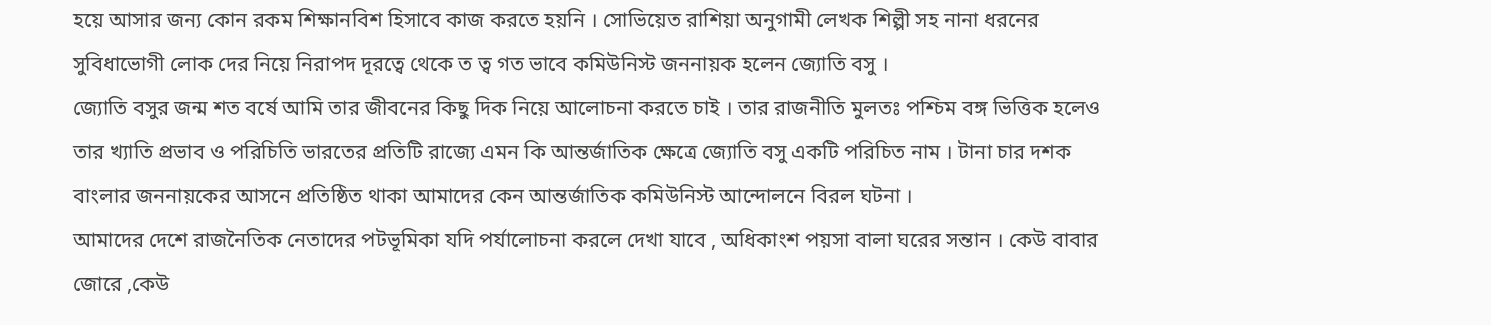হয়ে আসার জন্য কোন রকম শিক্ষানবিশ হিসাবে কাজ করতে হয়নি । সোভিয়েত রাশিয়া অনুগামী লেখক শিল্পী সহ নানা ধরনের সুবিধাভোগী লোক দের নিয়ে নিরাপদ দূরত্বে থেকে ত ত্ব গত ভাবে কমিউনিস্ট জননায়ক হলেন জ্যোতি বসু ।
জ্যোতি বসুর জন্ম শত বর্ষে আমি তার জীবনের কিছু দিক নিয়ে আলোচনা করতে চাই । তার রাজনীতি মুলতঃ পশ্চিম বঙ্গ ভিত্তিক হলেও তার খ্যাতি প্রভাব ও পরিচিতি ভারতের প্রতিটি রাজ্যে এমন কি আন্তর্জাতিক ক্ষেত্রে জ্যোতি বসু একটি পরিচিত নাম । টানা চার দশক বাংলার জননায়কের আসনে প্রতিষ্ঠিত থাকা আমাদের কেন আন্তর্জাতিক কমিউনিস্ট আন্দোলনে বিরল ঘটনা ।
আমাদের দেশে রাজনৈতিক নেতাদের পটভূমিকা যদি পর্যালোচনা করলে দেখা যাবে , অধিকাংশ পয়সা বালা ঘরের সন্তান । কেউ বাবার জোরে ,কেউ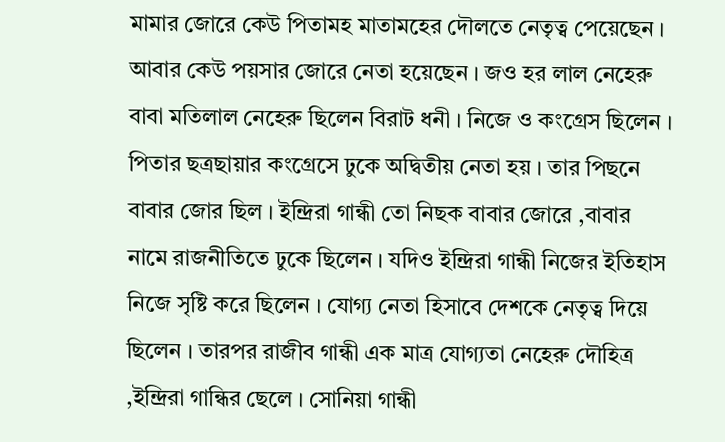মামার জোরে কেউ পিতামহ মাতামহের দৌলতে নেতৃত্ব পেয়েছেন । আবার কেউ পয়সার জোরে নেতা হয়েছেন । জও হর লাল নেহেরু বাবা মতিলাল নেহেরু ছিলেন বিরাট ধনী । নিজে ও কংগ্রেস ছিলেন । পিতার ছত্রছায়ার কংগ্রেসে ঢুকে অদ্বিতীয় নেতা হয় । তার পিছনে বাবার জোর ছিল । ইন্দ্রিরা গান্ধী তো নিছক বাবার জোরে ,বাবার নামে রাজনীতিতে ঢুকে ছিলেন । যদিও ইন্দ্রিরা গান্ধী নিজের ইতিহাস নিজে সৃষ্টি করে ছিলেন । যোগ্য নেতা হিসাবে দেশকে নেতৃত্ব দিয়ে ছিলেন । তারপর রাজীব গান্ধী এক মাত্র যোগ্যতা নেহেরু দৌহিত্র ,ইন্দ্রিরা গান্ধির ছেলে । সোনিয়া গান্ধী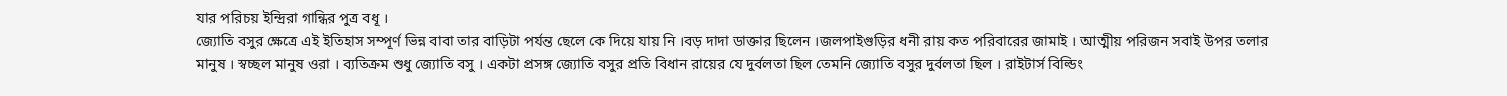যার পরিচয় ইন্দ্রিরা গান্ধির পুত্র বধূ ।
জ্যোতি বসুর ক্ষেত্রে এই ইতিহাস সম্পূর্ণ ভিন্ন বাবা তার বাড়িটা পর্যন্ত ছেলে কে দিয়ে যায় নি ।বড় দাদা ডাক্তার ছিলেন ।জলপাইগুড়ির ধনী রায় কত পরিবারের জামাই । আত্মীয় পরিজন সবাই উপর তলার মানুষ । স্বচ্ছল মানুষ ওরা । ব্যতিক্রম শুধু জ্যোতি বসু । একটা প্রসঙ্গ জ্যোতি বসুর প্রতি বিধান রায়ের যে দুর্বলতা ছিল তেমনি জ্যোতি বসুর দুর্বলতা ছিল । রাইটার্স বিল্ডিং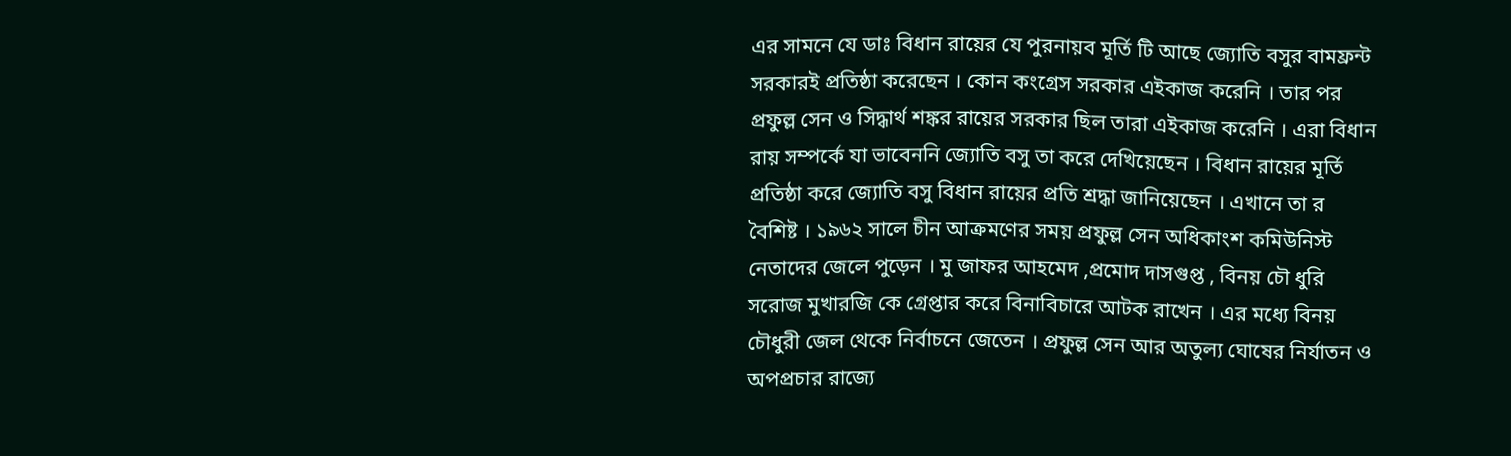এর সামনে যে ডাঃ বিধান রায়ের যে পুরনায়ব মূর্তি টি আছে জ্যোতি বসুর বামফ্রন্ট সরকারই প্রতিষ্ঠা করেছেন । কোন কংগ্রেস সরকার এইকাজ করেনি । তার পর প্রফুল্ল সেন ও সিদ্ধার্থ শঙ্কর রায়ের সরকার ছিল তারা এইকাজ করেনি । এরা বিধান রায় সম্পর্কে যা ভাবেননি জ্যোতি বসু তা করে দেখিয়েছেন । বিধান রায়ের মূর্তি প্রতিষ্ঠা করে জ্যোতি বসু বিধান রায়ের প্রতি শ্রদ্ধা জানিয়েছেন । এখানে তা র বৈশিষ্ট । ১৯৬২ সালে চীন আক্রমণের সময় প্রফুল্ল সেন অধিকাংশ কমিউনিস্ট নেতাদের জেলে পুড়েন । মু জাফর আহমেদ ,প্রমোদ দাসগুপ্ত , বিনয় চৌ ধুরি সরোজ মুখারজি কে গ্রেপ্তার করে বিনাবিচারে আটক রাখেন । এর মধ্যে বিনয় চৌধুরী জেল থেকে নির্বাচনে জেতেন । প্রফুল্ল সেন আর অতুল্য ঘোষের নির্যাতন ও অপপ্রচার রাজ্যে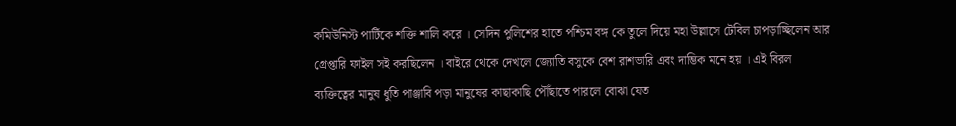কমিউনিস্ট পার্টিকে শক্তি শালি করে । সেদিন পুলিশের হাতে পশ্চিম বঙ্গ কে তুলে দিয়ে মহা উল্লাসে টেবিল চাপড়াচ্ছিলেন আর গ্রেপ্তারি ফাইল সই করছিলেন । বাইরে থেকে দেখলে জ্যোতি বসুকে বেশ রাশভারি এবং দাম্ভিক মনে হয় । এই বিরল ব্যক্তিত্বের মানুষ ধুতি পাঞ্জাবি পড়া মানুষের কাছাকাছি পৌঁছাতে পারলে বোঝা যেত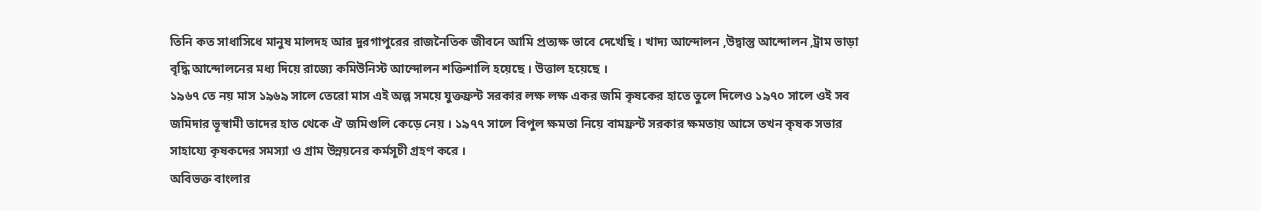তিনি কত সাধাসিধে মানুষ মালদহ আর দুরগাপুরের রাজনৈতিক জীবনে আমি প্রত্যক্ষ ভাবে দেখেছি । খাদ্য আন্দোলন ,উদ্বাস্তু আন্দোলন ,ট্রাম ভাড়া বৃদ্ধি আন্দোলনের মধ্য দিয়ে রাজ্যে কমিউনিস্ট আন্দোলন শক্তিশালি হয়েছে । উত্তাল হয়েছে ।
১৯৬৭ তে নয় মাস ১৯৬৯ সালে তেরো মাস এই অল্প সময়ে যুক্তফ্রন্ট সরকার লক্ষ লক্ষ একর জমি কৃষকের হাতে তুলে দিলেও ১৯৭০ সালে ওই সব জমিদার ভূস্বামী তাদের হাত থেকে ঐ জমিগুলি কেড়ে নেয় । ১৯৭৭ সালে বিপুল ক্ষমতা নিয়ে বামফ্রন্ট সরকার ক্ষমতায় আসে তখন কৃষক সভার সাহায্যে কৃষকদের সমস্যা ও গ্রাম উন্নয়নের কর্মসূচী গ্রহণ করে ।
অবিভক্ত বাংলার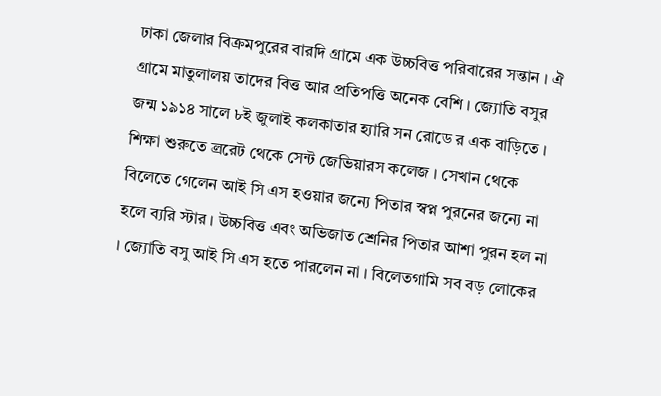ঢাকা জেলার বিক্রমপুরের বারদি গ্রামে এক উচ্চবিত্ত পরিবারের সন্তান । ঐ গ্রামে মাতুলালয় তাদের বিত্ত আর প্রতিপত্তি অনেক বেশি । জ্যোতি বসুর জন্ম ১৯১৪ সালে ৮ই জুলাই কলকাতার হ্যারি সন রোডে র এক বাড়িতে । শিক্ষা শুরুতে ল্ররেট থেকে সেন্ট জেভিয়ারস কলেজ । সেখান থেকে বিলেতে গেলেন আই সি এস হওয়ার জন্যে পিতার স্বপ্ন পুরনের জন্যে না হলে ব্যরি স্টার । উচ্চবিত্ত এবং অভিজাত শ্রেনির পিতার আশা পুরন হল না । জ্যোতি বসু আই সি এস হতে পারলেন না । বিলেতগামি সব বড় লোকের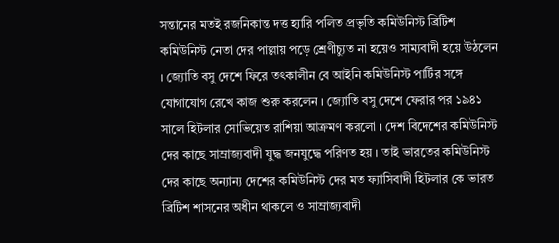সন্তানের মতই রজনিকান্ত দত্ত হ্যারি পলিত প্রভৃতি কমিউনিস্ট ব্রিটিশ কমিউনিস্ট নেতা দের পাল্লায় পড়ে শ্রেণীচ্যুত না হয়েও সাম্যবাদী হয়ে উঠলেন । জ্যোতি বসু দেশে ফিরে তৎকালীন বে আইনি কমিউনিস্ট পার্টির সঙ্গে যোগাযোগ রেখে কাজ শুরু করলেন । জ্যোতি বসু দেশে ফেরার পর ১৯৪১ সালে হিটলার সোভিয়েত রাশিয়া আক্রমণ করলো । দেশ বিদেশের কমিউনিস্ট দের কাছে সাম্রাজ্যবাদী যুদ্ধ জনযুদ্ধে পরিণত হয় । তাই ভারতের কমিউনিস্ট দের কাছে অন্যান্য দেশের কমিউনিস্ট দের মত ফ্যাসিবাদী হিটলার কে ভারত ব্রিটিশ শাসনের অধীন থাকলে ও সাম্রাজ্যবাদী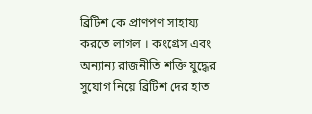ব্রিটিশ কে প্রাণপণ সাহায্য করতে লাগল । কংগ্রেস এবং অন্যান্য রাজনীতি শক্তি যুদ্ধের সুযোগ নিয়ে ব্রিটিশ দের হাত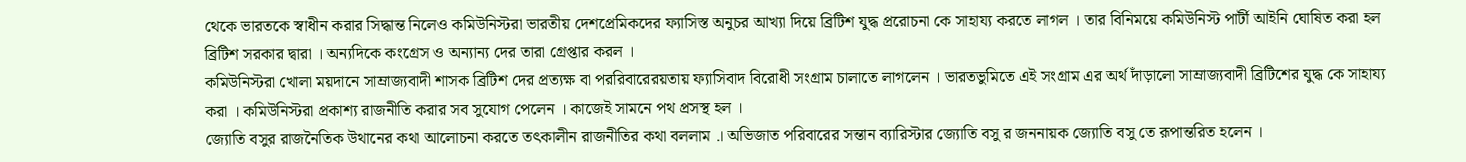থেকে ভারতকে স্বাধীন করার সিদ্ধান্ত নিলেও কমিউনিস্টরা ভারতীয় দেশপ্রেমিকদের ফ্যাসিস্ত অনুচর আখ্যা দিয়ে ব্রিটিশ যুদ্ধ প্ররোচনা কে সাহায্য করতে লাগল । তার বিনিময়ে কমিউনিস্ট পার্টী আইনি ঘোষিত করা হল ব্রিটিশ সরকার দ্বারা । অন্যদিকে কংগ্রেস ও অন্যান্য দের তারা গ্রেপ্তার করল ।
কমিউনিস্টরা খোলা ময়দানে সাম্রাজ্যবাদী শাসক ব্রিটিশ দের প্রত্যক্ষ বা পররিবারেরয়তায় ফ্যাসিবাদ বিরোধী সংগ্রাম চালাতে লাগলেন । ভারতভুমিতে এই সংগ্রাম এর অর্থ দাঁড়ালো সাম্রাজ্যবাদী ব্রিটিশের যুদ্ধ কে সাহায্য করা । কমিউনিস্টরা প্রকাশ্য রাজনীতি করার সব সুযোগ পেলেন । কাজেই সামনে পথ প্রসস্থ হল ।
জ্যোতি বসুর রাজনৈতিক উথানের কথা আলোচনা করতে তৎকালীন রাজনীতির কথা বললাম .। অভিজাত পরিবারের সন্তান ব্যারিস্টার জ্যোতি বসু র জননায়ক জ্যোতি বসু তে রূপান্তরিত হলেন ।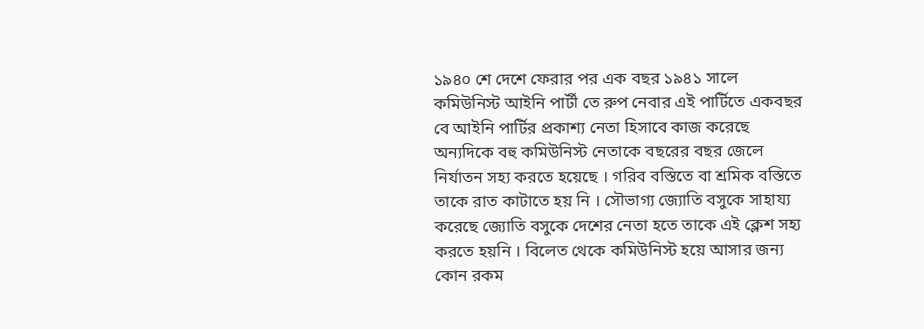১৯৪০ শে দেশে ফেরার পর এক বছর ১৯৪১ সালে কমিউনিস্ট আইনি পার্টী তে রুপ নেবার এই পার্টিতে একবছর বে আইনি পার্টির প্রকাশ্য নেতা হিসাবে কাজ করেছে অন্যদিকে বহু কমিউনিস্ট নেতাকে বছরের বছর জেলে নির্যাতন সহ্য করতে হয়েছে । গরিব বস্তিতে বা শ্রমিক বস্তিতে তাকে রাত কাটাতে হয় নি । সৌভাগ্য জ্যোতি বসুকে সাহায্য করেছে জ্যোতি বসুকে দেশের নেতা হতে তাকে এই ক্লেশ সহ্য করতে হয়নি । বিলেত থেকে কমিউনিস্ট হয়ে আসার জন্য কোন রকম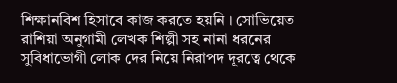শিক্ষানবিশ হিসাবে কাজ করতে হয়নি । সোভিয়েত রাশিয়া অনুগামী লেখক শিল্পী সহ নানা ধরনের সুবিধাভোগী লোক দের নিয়ে নিরাপদ দূরত্বে থেকে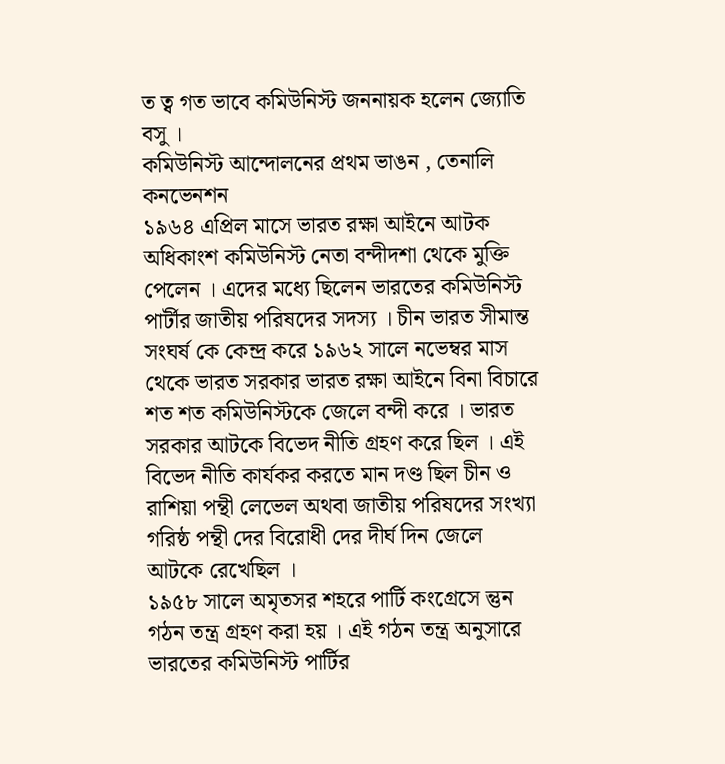ত ত্ব গত ভাবে কমিউনিস্ট জননায়ক হলেন জ্যোতি বসু ।
কমিউনিস্ট আন্দোলনের প্রথম ভাঙন , তেনালি কনভেনশন
১৯৬৪ এপ্রিল মাসে ভারত রক্ষা আইনে আটক অধিকাংশ কমিউনিস্ট নেতা বন্দীদশা থেকে মুক্তি পেলেন । এদের মধ্যে ছিলেন ভারতের কমিউনিস্ট পার্টীর জাতীয় পরিষদের সদস্য । চীন ভারত সীমান্ত সংঘর্ষ কে কেন্দ্র করে ১৯৬২ সালে নভেম্বর মাস থেকে ভারত সরকার ভারত রক্ষা আইনে বিনা বিচারে শত শত কমিউনিস্টকে জেলে বন্দী করে । ভারত সরকার আটকে বিভেদ নীতি গ্রহণ করে ছিল । এই বিভেদ নীতি কার্যকর করতে মান দণ্ড ছিল চীন ও রাশিয়া পন্থী লেভেল অথবা জাতীয় পরিষদের সংখ্যা গরিষ্ঠ পন্থী দের বিরোধী দের দীর্ঘ দিন জেলে আটকে রেখেছিল ।
১৯৫৮ সালে অমৃতসর শহরে পার্টি কংগ্রেসে ন্তুন গঠন তন্ত্র গ্রহণ করা হয় । এই গঠন তন্ত্র অনুসারে ভারতের কমিউনিস্ট পার্টির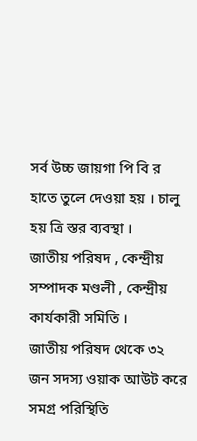সর্ব উচ্চ জায়গা পি বি র হাতে তুলে দেওয়া হয় । চালু হয় ত্রি স্তর ব্যবস্থা ।
জাতীয় পরিষদ , কেন্দ্রীয় সম্পাদক মণ্ডলী , কেন্দ্রীয় কার্যকারী সমিতি ।
জাতীয় পরিষদ থেকে ৩২ জন সদস্য ওয়াক আউট করে সমগ্র পরিস্থিতি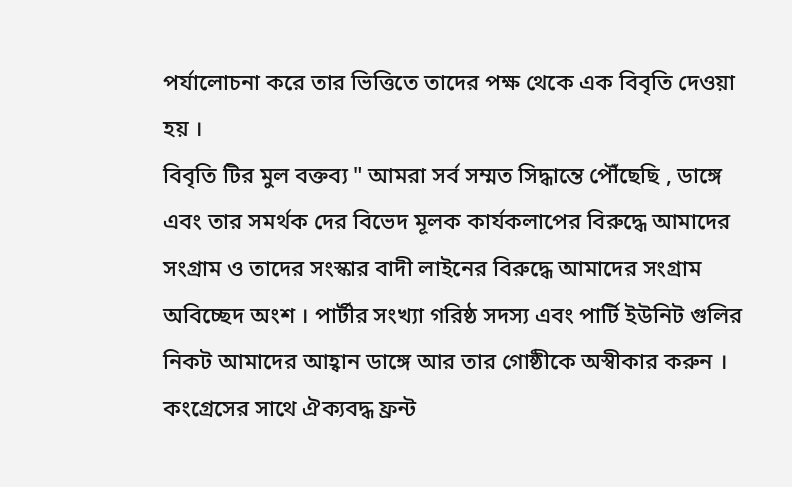পর্যালোচনা করে তার ভিত্তিতে তাদের পক্ষ থেকে এক বিবৃতি দেওয়া হয় ।
বিবৃতি টির মুল বক্তব্য " আমরা সর্ব সম্মত সিদ্ধান্তে পৌঁছেছি , ডাঙ্গে এবং তার সমর্থক দের বিভেদ মূলক কার্যকলাপের বিরুদ্ধে আমাদের সংগ্রাম ও তাদের সংস্কার বাদী লাইনের বিরুদ্ধে আমাদের সংগ্রাম অবিচ্ছেদ অংশ । পার্টীর সংখ্যা গরিষ্ঠ সদস্য এবং পার্টি ইউনিট গুলির নিকট আমাদের আহ্বান ডাঙ্গে আর তার গোষ্ঠীকে অস্বীকার করুন । কংগ্রেসের সাথে ঐক্যবদ্ধ ফ্রন্ট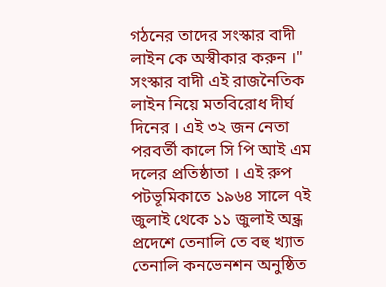গঠনের তাদের সংস্কার বাদী লাইন কে অস্বীকার করুন ।"
সংস্কার বাদী এই রাজনৈতিক লাইন নিয়ে মতবিরোধ দীর্ঘ দিনের । এই ৩২ জন নেতা পরবর্তী কালে সি পি আই এম দলের প্রতিষ্ঠাতা । এই রুপ পটভূমিকাতে ১৯৬৪ সালে ৭ই জুলাই থেকে ১১ জুলাই অন্ধ্র প্রদেশে তেনালি তে বহু খ্যাত তেনালি কনভেনশন অনুষ্ঠিত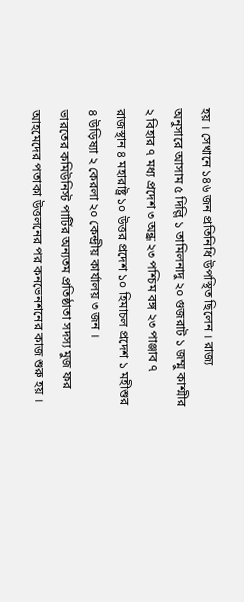হয় । সেখানে ১৪৬ জন প্রতিনিধি উপস্থিত ছিলেন । রাজ্য অনুসারে আসাম ৫ দিল্লি ১ তামিলনাদু ২০ গুজরাট ১ জম্মু কাশ্মীর ২ বিহার ৭ মধ্য প্রদেশ ৩ অন্ধ্র ২৩ পশ্চিম বঙ্গ ২৩ পাঞ্জাব ৭ রাজস্থান ৪ মহারাষ্ট্র ১০ উত্তর প্রদেশ ১০ হিমাচল প্রদেশ ১ মহীশুর ৪ উড়িষ্যা ২ কেরলা ২০ কেন্দ্রীয় কার্যালয় ৩ জন ।
ভারতের কমিউনিস্ট পার্টির অন্যতম প্রতিষ্ঠাতা সদস্য মুজ ফর আহমেদের পতাকা উত্তলনের পর কনভেনশনের কাজ শুরু হয় ।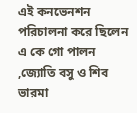এই কনভেনশন পরিচালনা করে ছিলেন এ কে গো পালন ,জ্যোতি বসু ও শিব ভারমা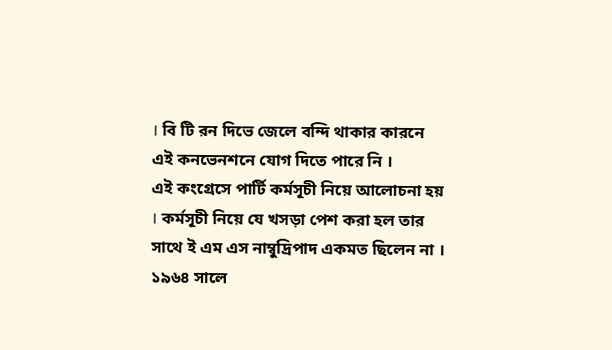। বি টি রন দিভে জেলে বন্দি থাকার কারনে এই কনভেনশনে যোগ দিতে পারে নি ।
এই কংগ্রেসে পার্টি কর্মসূচী নিয়ে আলোচনা হয় । কর্মসূচী নিয়ে যে খসড়া পেশ করা হল তার সাথে ই এম এস নাম্বুদ্রিপাদ একমত ছিলেন না ।
১৯৬৪ সালে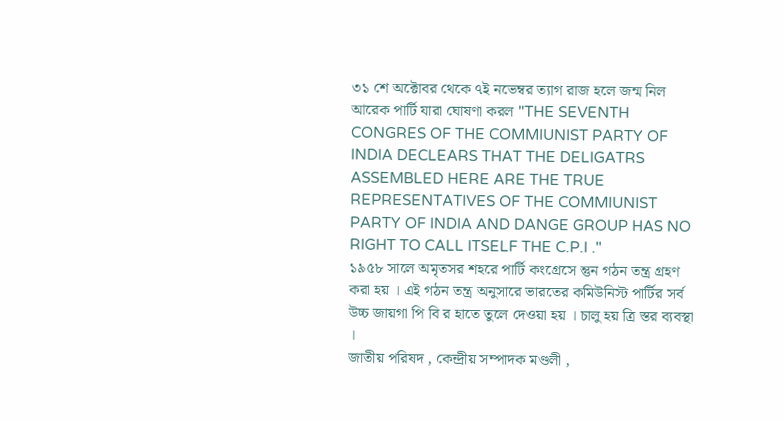৩১ শে অক্টোবর থেকে ৭ই নভেম্বর ত্যাগ রাজ হলে জন্ম নিল আরেক পার্টি যারা ঘোষণা করল "THE SEVENTH CONGRES OF THE COMMIUNIST PARTY OF INDIA DECLEARS THAT THE DELIGATRS ASSEMBLED HERE ARE THE TRUE REPRESENTATIVES OF THE COMMIUNIST PARTY OF INDIA AND DANGE GROUP HAS NO RIGHT TO CALL ITSELF THE C.P.I ."
১৯৫৮ সালে অমৃতসর শহরে পার্টি কংগ্রেসে ন্তুন গঠন তন্ত্র গ্রহণ করা হয় । এই গঠন তন্ত্র অনুসারে ভারতের কমিউনিস্ট পার্টির সর্ব উচ্চ জায়গা পি বি র হাতে তুলে দেওয়া হয় । চালু হয় ত্রি স্তর ব্যবস্থা ।
জাতীয় পরিষদ , কেন্দ্রীয় সম্পাদক মণ্ডলী ,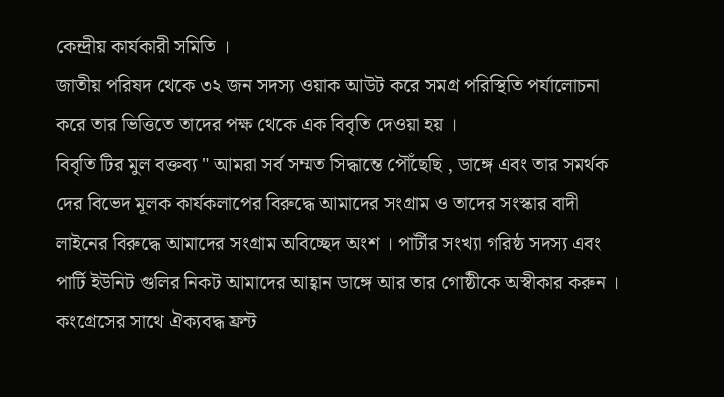কেন্দ্রীয় কার্যকারী সমিতি ।
জাতীয় পরিষদ থেকে ৩২ জন সদস্য ওয়াক আউট করে সমগ্র পরিস্থিতি পর্যালোচনা করে তার ভিত্তিতে তাদের পক্ষ থেকে এক বিবৃতি দেওয়া হয় ।
বিবৃতি টির মুল বক্তব্য " আমরা সর্ব সম্মত সিদ্ধান্তে পৌঁছেছি , ডাঙ্গে এবং তার সমর্থক দের বিভেদ মূলক কার্যকলাপের বিরুদ্ধে আমাদের সংগ্রাম ও তাদের সংস্কার বাদী লাইনের বিরুদ্ধে আমাদের সংগ্রাম অবিচ্ছেদ অংশ । পার্টীর সংখ্যা গরিষ্ঠ সদস্য এবং পার্টি ইউনিট গুলির নিকট আমাদের আহ্বান ডাঙ্গে আর তার গোষ্ঠীকে অস্বীকার করুন । কংগ্রেসের সাথে ঐক্যবদ্ধ ফ্রন্ট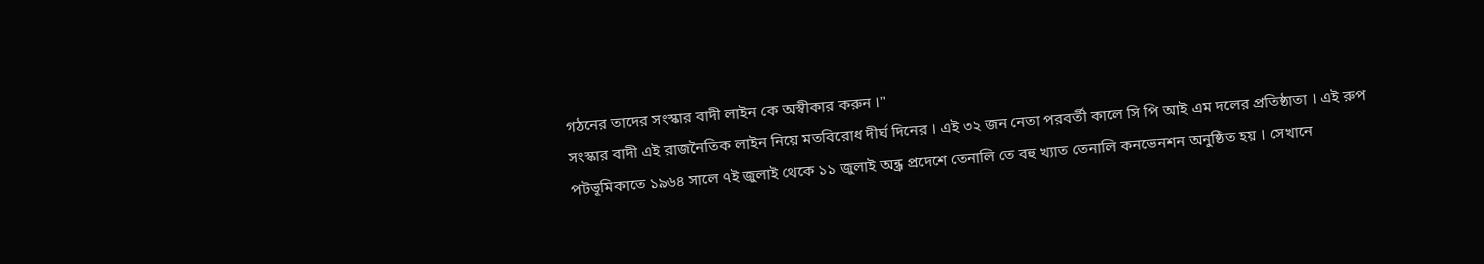গঠনের তাদের সংস্কার বাদী লাইন কে অস্বীকার করুন ।"
সংস্কার বাদী এই রাজনৈতিক লাইন নিয়ে মতবিরোধ দীর্ঘ দিনের । এই ৩২ জন নেতা পরবর্তী কালে সি পি আই এম দলের প্রতিষ্ঠাতা । এই রুপ পটভূমিকাতে ১৯৬৪ সালে ৭ই জুলাই থেকে ১১ জুলাই অন্ধ্র প্রদেশে তেনালি তে বহু খ্যাত তেনালি কনভেনশন অনুষ্ঠিত হয় । সেখানে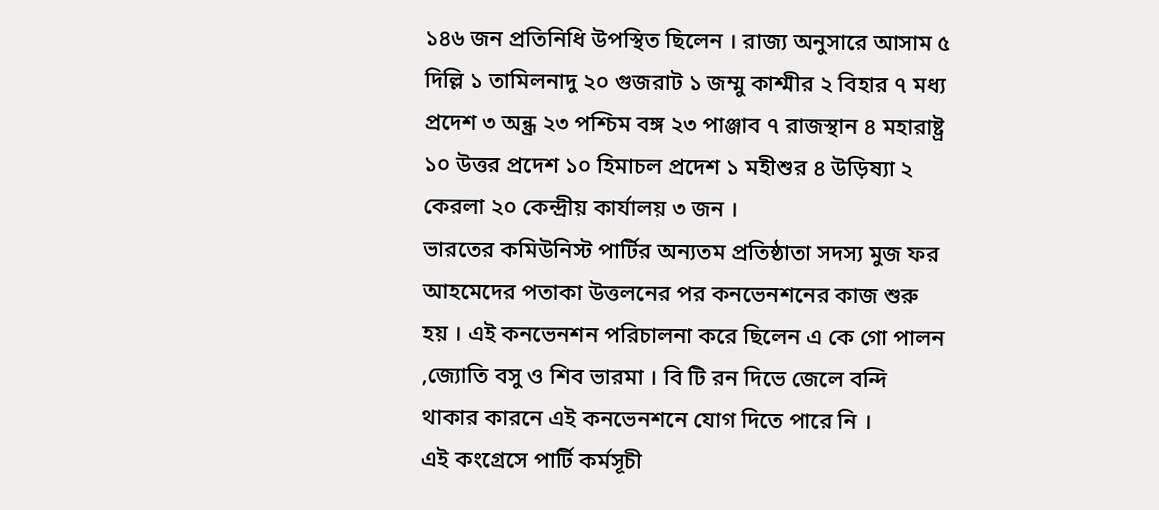১৪৬ জন প্রতিনিধি উপস্থিত ছিলেন । রাজ্য অনুসারে আসাম ৫ দিল্লি ১ তামিলনাদু ২০ গুজরাট ১ জম্মু কাশ্মীর ২ বিহার ৭ মধ্য প্রদেশ ৩ অন্ধ্র ২৩ পশ্চিম বঙ্গ ২৩ পাঞ্জাব ৭ রাজস্থান ৪ মহারাষ্ট্র ১০ উত্তর প্রদেশ ১০ হিমাচল প্রদেশ ১ মহীশুর ৪ উড়িষ্যা ২ কেরলা ২০ কেন্দ্রীয় কার্যালয় ৩ জন ।
ভারতের কমিউনিস্ট পার্টির অন্যতম প্রতিষ্ঠাতা সদস্য মুজ ফর আহমেদের পতাকা উত্তলনের পর কনভেনশনের কাজ শুরু হয় । এই কনভেনশন পরিচালনা করে ছিলেন এ কে গো পালন ,জ্যোতি বসু ও শিব ভারমা । বি টি রন দিভে জেলে বন্দি থাকার কারনে এই কনভেনশনে যোগ দিতে পারে নি ।
এই কংগ্রেসে পার্টি কর্মসূচী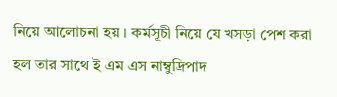নিয়ে আলোচনা হয় । কর্মসূচী নিয়ে যে খসড়া পেশ করা হল তার সাথে ই এম এস নাম্বুদ্রিপাদ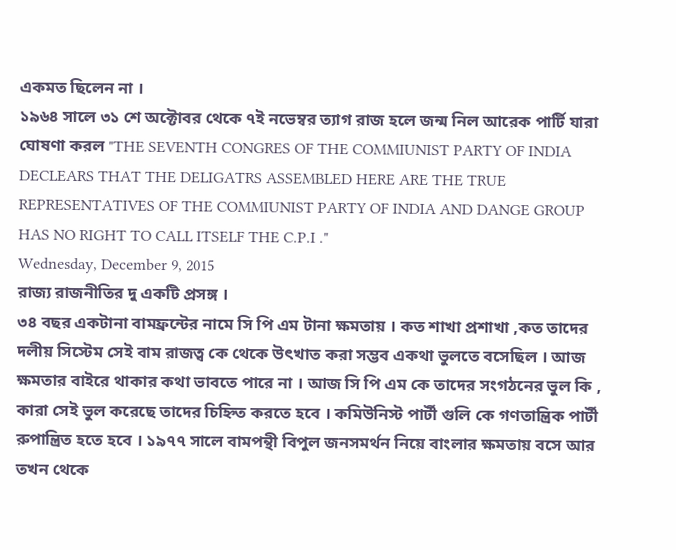একমত ছিলেন না ।
১৯৬৪ সালে ৩১ শে অক্টোবর থেকে ৭ই নভেম্বর ত্যাগ রাজ হলে জন্ম নিল আরেক পার্টি যারা ঘোষণা করল "THE SEVENTH CONGRES OF THE COMMIUNIST PARTY OF INDIA DECLEARS THAT THE DELIGATRS ASSEMBLED HERE ARE THE TRUE REPRESENTATIVES OF THE COMMIUNIST PARTY OF INDIA AND DANGE GROUP HAS NO RIGHT TO CALL ITSELF THE C.P.I ."
Wednesday, December 9, 2015
রাজ্য রাজনীতির দু একটি প্রসঙ্গ ।
৩৪ বছর একটানা বামফ্রন্টের নামে সি পি এম টানা ক্ষমতায় । কত শাখা প্রশাখা ,কত তাদের দলীয় সিস্টেম সেই বাম রাজত্ব কে থেকে উৎখাত করা সম্ভব একথা ভুলতে বসেছিল । আজ ক্ষমতার বাইরে থাকার কথা ভাবতে পারে না । আজ সি পি এম কে তাদের সংগঠনের ভুল কি , কারা সেই ভুল করেছে তাদের চিহ্নিত করতে হবে । কমিউনিস্ট পার্টী গুলি কে গণতান্ত্রিক পার্টী রুপান্ত্রিত হতে হবে । ১৯৭৭ সালে বামপন্থী বিপুল জনসমর্থন নিয়ে বাংলার ক্ষমতায় বসে আর তখন থেকে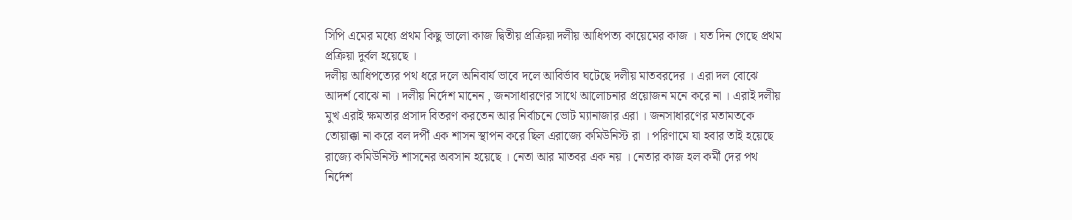সিপি এমের মধ্যে প্রথম কিছু ভালো কাজ দ্বিতীয় প্রক্রিয়া দলীয় আধিপত্য কায়েমের কাজ । যত দিন গেছে প্রথম প্রক্রিয়া দুর্বল হয়েছে ।
দলীয় আধিপত্যের পথ ধরে দলে অনিবার্য ভাবে দলে আবির্ভাব ঘটেছে দলীয় মাতবরদের । এরা দল বোঝে আদর্শ বোঝে না । দলীয় নির্দেশ মানেন , জনসাধারণের সাথে আলোচনার প্রয়োজন মনে করে না । এরাই দলীয় মুখ এরাই ক্ষমতার প্রসাদ বিতরণ করতেন আর নির্বাচনে ভোট ম্যানাজার এরা । জনসাধারণের মতামতকে তোয়াক্কা না করে বল দর্পী এক শাসন স্থাপন করে ছিল এরাজ্যে কমিউনিস্ট রা । পরিণামে যা হবার তাই হয়েছে রাজ্যে কমিউনিস্ট শাসনের অবসান হয়েছে । নেতা আর মাতবর এক নয় । নেতার কাজ হল কর্মী দের পথ নির্দেশ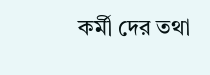কর্মী দের তথা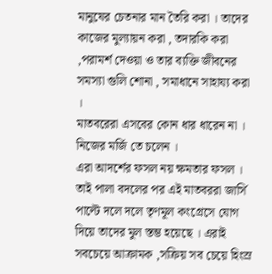মানুষের চেতনার মান তৈরি করা । তাদের কাজের মুল্যায়ন করা , তদারকি করা ,পরামর্শ দেওয়া ও তার ব্যক্তি জীবনের সমস্যা গুলি শোনা , সমাধানে সাহায্য করা ।
মাতবরেরা এসবের কোন ধার ধারেন না । নিজের মর্জি তে চলেন ।
এরা আদর্শের ফসল নয় ক্ষমতার ফসল । তাই পালা বদলের পর এই মাতবররা জার্সি পাল্টে দলে দলে তৃণমূল কংগ্রেসে যোগ দিয়ে তাদের মুল স্তম্ভ হয়েছে । এরাই সবচেয়ে আক্রামক ,সক্রিয় সব চেয়ে হিংস্র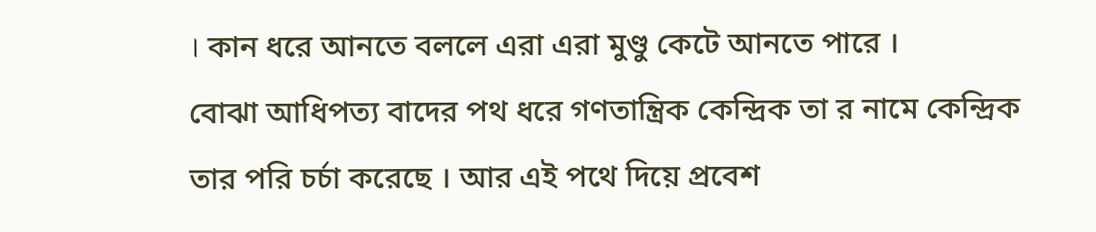। কান ধরে আনতে বললে এরা এরা মুণ্ডু কেটে আনতে পারে ।
বোঝা আধিপত্য বাদের পথ ধরে গণতান্ত্রিক কেন্দ্রিক তা র নামে কেন্দ্রিক তার পরি চর্চা করেছে । আর এই পথে দিয়ে প্রবেশ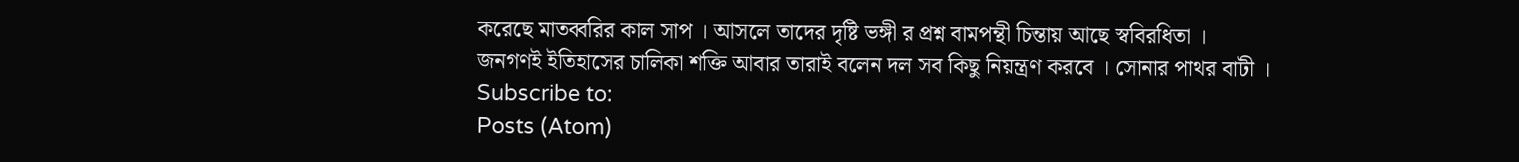করেছে মাতব্বরির কাল সাপ । আসলে তাদের দৃষ্টি ভঙ্গী র প্রশ্ন বামপন্থী চিন্তায় আছে স্ববিরধিতা ।
জনগণই ইতিহাসের চালিকা শক্তি আবার তারাই বলেন দল সব কিছু নিয়ন্ত্রণ করবে । সোনার পাথর বাটী ।
Subscribe to:
Posts (Atom)